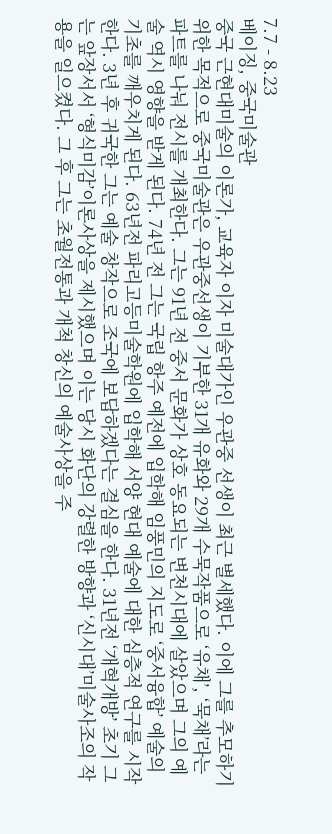7.7 - 8.23
베이징, 중국미술관
중국 근현대미술의 이론가, 교육자 이자 미술대가인 우관중 선생이 최근 별세했다. 이에 그를 추모하기 위한 목적으로 중국미술관은 우관중선생이 기부한 31개 유화와 29개 수묵작품으로 ‘유채’, ‘묵채’라는 파트를 나눠 전시를 개최한다. 그는 91년 전 중서 문화가 상호 동요되는 변천시대에 살았으며 그의 예술 역시 영향을 받게 된다. 74년 전 그는 국립 항주 예전에 입학해 임풍민의 지도로 ‘중서융합’ 예술의 기초를 깨우치게 된다. 63년전 파리고등미술학원에 입학해 서양 현대 예술에 대한 심층적 연구를 시작한다. 3년 후 귀국한 그는 예술 창작으로 조국에 보답하겠다는 결심을 한다. 31년전 ‘개혁개방’ 초기 그는 앞장서서 ‘형식미감’이론사상을 제시했으며 이는 당시 화단의 강렬한 방향과 ‘신시대’미술사조의 작용을 일으켰다. 그 후 그는 초월전통과 개척 창신의 예술사상을 주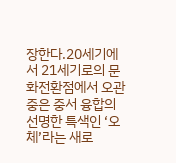장한다.20세기에서 21세기로의 문화전환점에서 오관중은 중서 융합의 선명한 특색인 ‘오체’라는 새로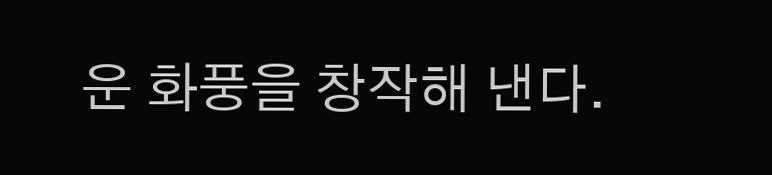운 화풍을 창작해 낸다.